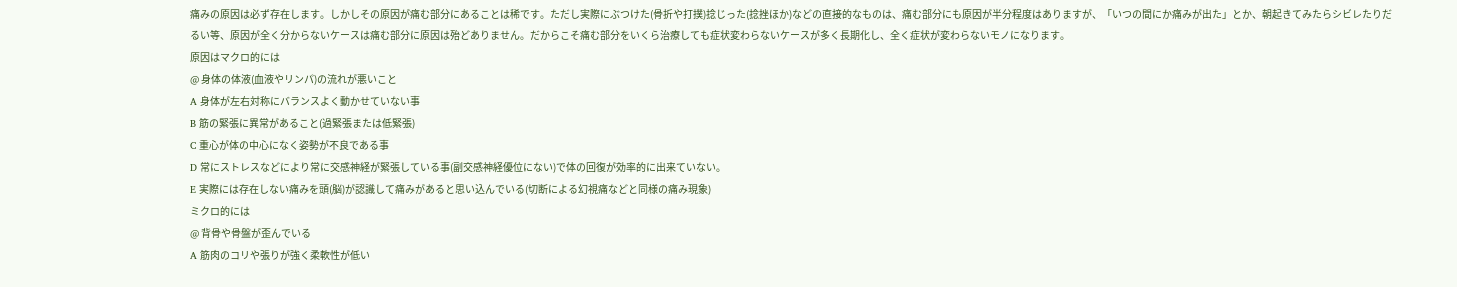痛みの原因は必ず存在します。しかしその原因が痛む部分にあることは稀です。ただし実際にぶつけた(骨折や打撲)捻じった(捻挫ほか)などの直接的なものは、痛む部分にも原因が半分程度はありますが、「いつの間にか痛みが出た」とか、朝起きてみたらシビレたりだるい等、原因が全く分からないケースは痛む部分に原因は殆どありません。だからこそ痛む部分をいくら治療しても症状変わらないケースが多く長期化し、全く症状が変わらないモノになります。
原因はマクロ的には
@ 身体の体液(血液やリンパ)の流れが悪いこと
A 身体が左右対称にバランスよく動かせていない事
B 筋の緊張に異常があること(過緊張または低緊張)
C 重心が体の中心になく姿勢が不良である事
D 常にストレスなどにより常に交感神経が緊張している事(副交感神経優位にない)で体の回復が効率的に出来ていない。
E 実際には存在しない痛みを頭(脳)が認識して痛みがあると思い込んでいる(切断による幻視痛などと同様の痛み現象)
ミクロ的には
@ 背骨や骨盤が歪んでいる
A 筋肉のコリや張りが強く柔軟性が低い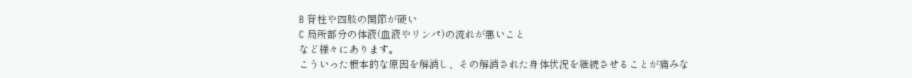B 脊柱や四肢の関節が硬い
C 局所部分の体液(血液やリンパ)の流れが悪いこと
など様々にあります。
こういった根本的な原因を解消し、その解消された身体状況を継続させることが痛みな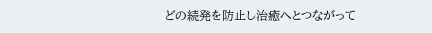どの続発を防止し治癒へとつながって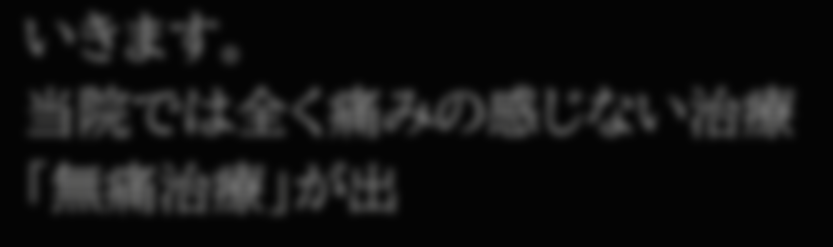いきます。
当院では全く痛みの感じない治療「無痛治療」が出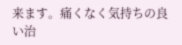来ます。痛くなく気持ちの良い治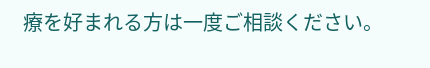療を好まれる方は一度ご相談ください。